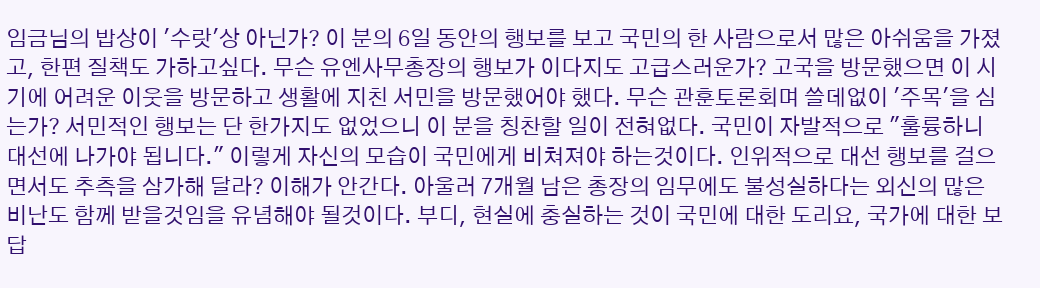임금님의 밥상이 '수랏'상 아닌가? 이 분의 6일 동안의 행보를 보고 국민의 한 사람으로서 많은 아쉬움을 가졌고, 한편 질책도 가하고싶다. 무슨 유엔사무총장의 행보가 이다지도 고급스러운가? 고국을 방문했으면 이 시기에 어려운 이웃을 방문하고 생활에 지친 서민을 방문했어야 했다. 무슨 관훈토론회며 쓸데없이 '주목'을 심는가? 서민적인 행보는 단 한가지도 없었으니 이 분을 칭찬할 일이 전혀없다. 국민이 자발적으로 "훌륭하니 대선에 나가야 됩니다." 이렇게 자신의 모습이 국민에게 비쳐져야 하는것이다. 인위적으로 대선 행보를 걸으면서도 추측을 삼가해 달라? 이해가 안간다. 아울러 7개월 남은 총장의 임무에도 불성실하다는 외신의 많은 비난도 함께 받을것임을 유념해야 될것이다. 부디, 현실에 충실하는 것이 국민에 대한 도리요, 국가에 대한 보답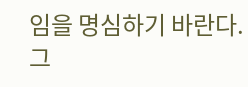임을 명심하기 바란다. 그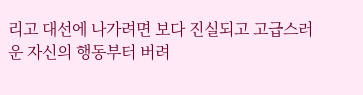리고 대선에 나가려면 보다 진실되고 고급스러운 자신의 행동부터 버려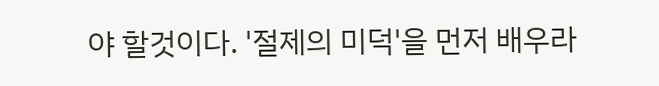야 할것이다. '절제의 미덕'을 먼저 배우라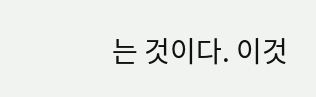는 것이다. 이것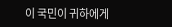이 국민이 귀하에게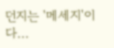던지는 '메세지'이다...